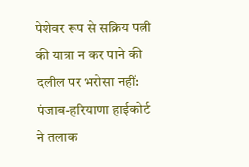पेशेवर रूप से सक्रिय पत्नी की यात्रा न कर पाने की दलील पर भरोसा नहीं: पंजाब-हरियाणा हाईकोर्ट ने तलाक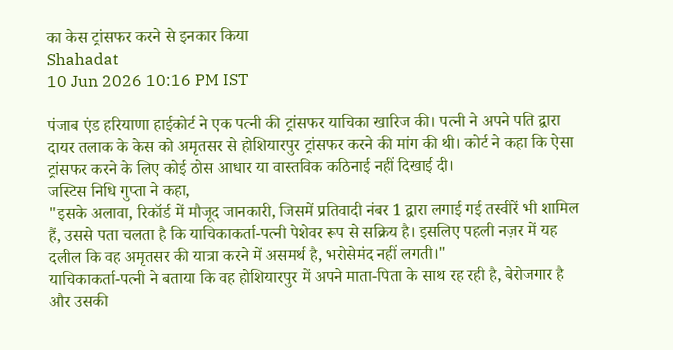का केस ट्रांसफर करने से इनकार किया
Shahadat
10 Jun 2026 10:16 PM IST

पंजाब एंड हरियाणा हाईकोर्ट ने एक पत्नी की ट्रांसफर याचिका खारिज की। पत्नी ने अपने पति द्वारा दायर तलाक के केस को अमृतसर से होशियारपुर ट्रांसफर करने की मांग की थी। कोर्ट ने कहा कि ऐसा ट्रांसफर करने के लिए कोई ठोस आधार या वास्तविक कठिनाई नहीं दिखाई दी।
जस्टिस निधि गुप्ता ने कहा,
"इसके अलावा, रिकॉर्ड में मौजूद जानकारी, जिसमें प्रतिवादी नंबर 1 द्वारा लगाई गई तस्वीरें भी शामिल हैं, उससे पता चलता है कि याचिकाकर्ता-पत्नी पेशेवर रूप से सक्रिय है। इसलिए पहली नज़र में यह दलील कि वह अमृतसर की यात्रा करने में असमर्थ है, भरोसेमंद नहीं लगती।"
याचिकाकर्ता-पत्नी ने बताया कि वह होशियारपुर में अपने माता-पिता के साथ रह रही है, बेरोजगार है और उसकी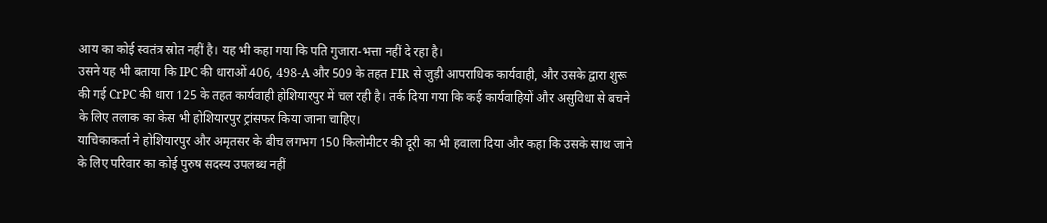आय का कोई स्वतंत्र स्रोत नहीं है। यह भी कहा गया कि पति गुजारा-भत्ता नहीं दे रहा है।
उसने यह भी बताया कि IPC की धाराओं 406, 498-A और 509 के तहत FIR से जुड़ी आपराधिक कार्यवाही, और उसके द्वारा शुरू की गई CrPC की धारा 125 के तहत कार्यवाही होशियारपुर में चल रही है। तर्क दिया गया कि कई कार्यवाहियों और असुविधा से बचने के लिए तलाक का केस भी होशियारपुर ट्रांसफर किया जाना चाहिए।
याचिकाकर्ता ने होशियारपुर और अमृतसर के बीच लगभग 150 किलोमीटर की दूरी का भी हवाला दिया और कहा कि उसके साथ जाने के लिए परिवार का कोई पुरुष सदस्य उपलब्ध नहीं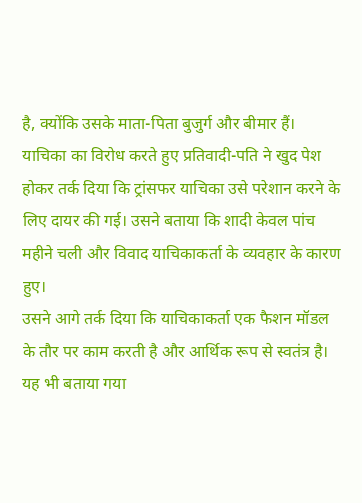है, क्योंकि उसके माता-पिता बुजुर्ग और बीमार हैं।
याचिका का विरोध करते हुए प्रतिवादी-पति ने खुद पेश होकर तर्क दिया कि ट्रांसफर याचिका उसे परेशान करने के लिए दायर की गई। उसने बताया कि शादी केवल पांच महीने चली और विवाद याचिकाकर्ता के व्यवहार के कारण हुए।
उसने आगे तर्क दिया कि याचिकाकर्ता एक फैशन मॉडल के तौर पर काम करती है और आर्थिक रूप से स्वतंत्र है। यह भी बताया गया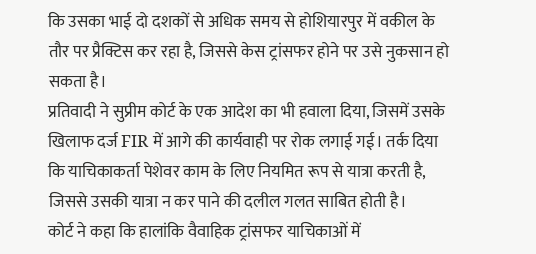कि उसका भाई दो दशकों से अधिक समय से होशियारपुर में वकील के तौर पर प्रैक्टिस कर रहा है, जिससे केस ट्रांसफर होने पर उसे नुकसान हो सकता है।
प्रतिवादी ने सुप्रीम कोर्ट के एक आदेश का भी हवाला दिया, जिसमें उसके खिलाफ दर्ज FIR में आगे की कार्यवाही पर रोक लगाई गई। तर्क दिया कि याचिकाकर्ता पेशेवर काम के लिए नियमित रूप से यात्रा करती है, जिससे उसकी यात्रा न कर पाने की दलील गलत साबित होती है।
कोर्ट ने कहा कि हालांकि वैवाहिक ट्रांसफर याचिकाओं में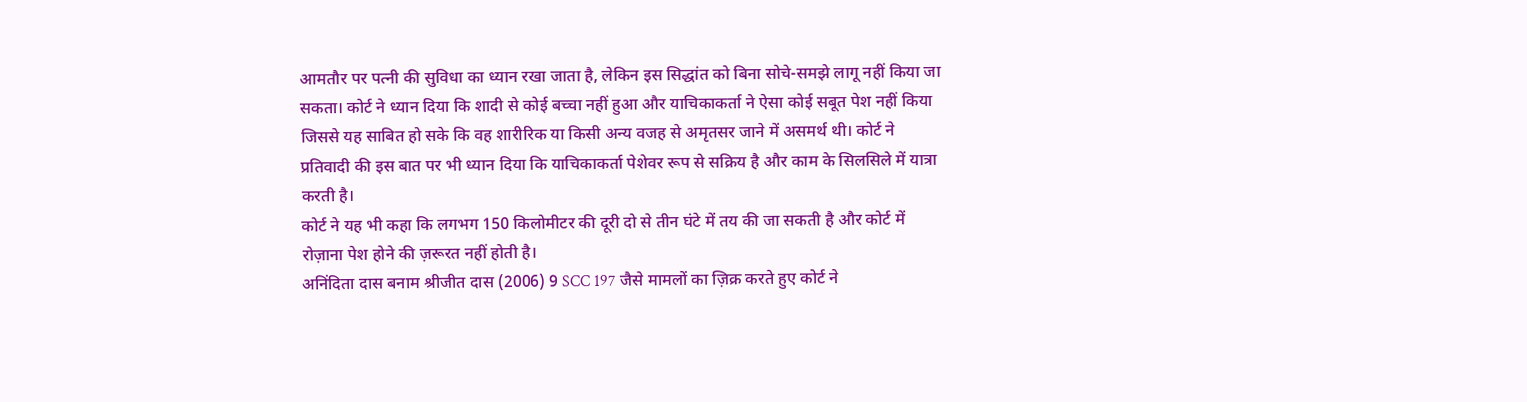आमतौर पर पत्नी की सुविधा का ध्यान रखा जाता है, लेकिन इस सिद्धांत को बिना सोचे-समझे लागू नहीं किया जा सकता। कोर्ट ने ध्यान दिया कि शादी से कोई बच्चा नहीं हुआ और याचिकाकर्ता ने ऐसा कोई सबूत पेश नहीं किया जिससे यह साबित हो सके कि वह शारीरिक या किसी अन्य वजह से अमृतसर जाने में असमर्थ थी। कोर्ट ने प्रतिवादी की इस बात पर भी ध्यान दिया कि याचिकाकर्ता पेशेवर रूप से सक्रिय है और काम के सिलसिले में यात्रा करती है।
कोर्ट ने यह भी कहा कि लगभग 150 किलोमीटर की दूरी दो से तीन घंटे में तय की जा सकती है और कोर्ट में रोज़ाना पेश होने की ज़रूरत नहीं होती है।
अनिंदिता दास बनाम श्रीजीत दास (2006) 9 SCC 197 जैसे मामलों का ज़िक्र करते हुए कोर्ट ने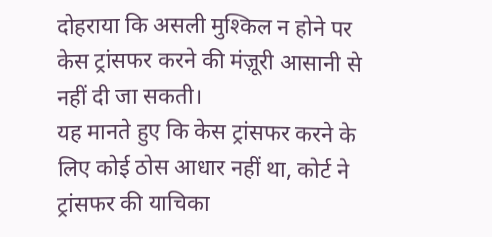दोहराया कि असली मुश्किल न होने पर केस ट्रांसफर करने की मंज़ूरी आसानी से नहीं दी जा सकती।
यह मानते हुए कि केस ट्रांसफर करने के लिए कोई ठोस आधार नहीं था, कोर्ट ने ट्रांसफर की याचिका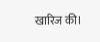खारिज की।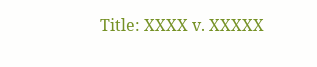Title: XXXX v. XXXXX